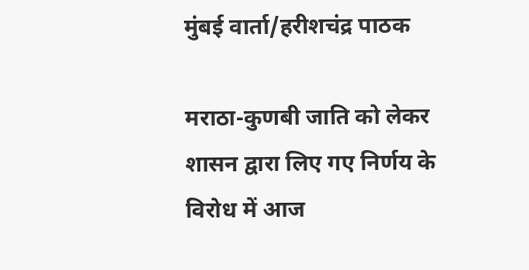मुंबई वार्ता/हरीशचंद्र पाठक

मराठा-कुणबी जाति को लेकर शासन द्वारा लिए गए निर्णय के विरोध में आज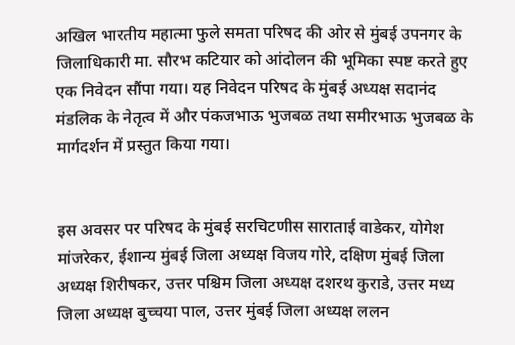अखिल भारतीय महात्मा फुले समता परिषद की ओर से मुंबई उपनगर के जिलाधिकारी मा. सौरभ कटियार को आंदोलन की भूमिका स्पष्ट करते हुए एक निवेदन सौंपा गया। यह निवेदन परिषद के मुंबई अध्यक्ष सदानंद मंडलिक के नेतृत्व में और पंकजभाऊ भुजबळ तथा समीरभाऊ भुजबळ के मार्गदर्शन में प्रस्तुत किया गया।


इस अवसर पर परिषद के मुंबई सरचिटणीस साराताई वाडेकर, योगेश मांजरेकर, ईशान्य मुंबई जिला अध्यक्ष विजय गोरे, दक्षिण मुंबई जिला अध्यक्ष शिरीषकर, उत्तर पश्चिम जिला अध्यक्ष दशरथ कुराडे, उत्तर मध्य जिला अध्यक्ष बुच्चया पाल, उत्तर मुंबई जिला अध्यक्ष ललन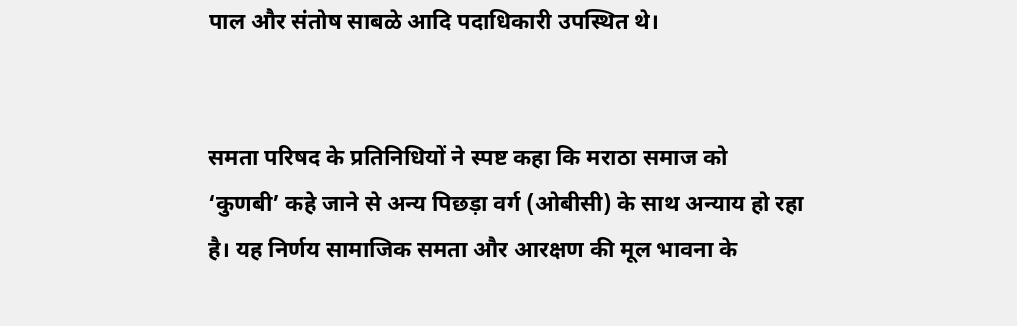पाल और संतोष साबळे आदि पदाधिकारी उपस्थित थे।


समता परिषद के प्रतिनिधियों ने स्पष्ट कहा कि मराठा समाज को ‘कुणबी’ कहे जाने से अन्य पिछड़ा वर्ग (ओबीसी) के साथ अन्याय हो रहा है। यह निर्णय सामाजिक समता और आरक्षण की मूल भावना के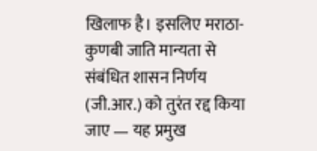खिलाफ है। इसलिए मराठा-कुणबी जाति मान्यता से संबंधित शासन निर्णय (जी.आर.) को तुरंत रद्द किया जाए — यह प्रमुख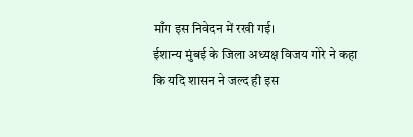माँग इस निवेदन में रखी गई।
ईशान्य मुंबई के जिला अध्यक्ष विजय गोरे ने कहा कि यदि शासन ने जल्द ही इस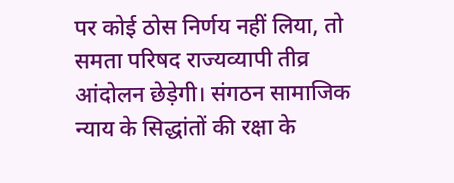पर कोई ठोस निर्णय नहीं लिया, तो समता परिषद राज्यव्यापी तीव्र आंदोलन छेड़ेगी। संगठन सामाजिक न्याय के सिद्धांतों की रक्षा के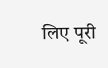लिए पूरी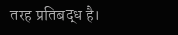तरह प्रतिबद्ध है।